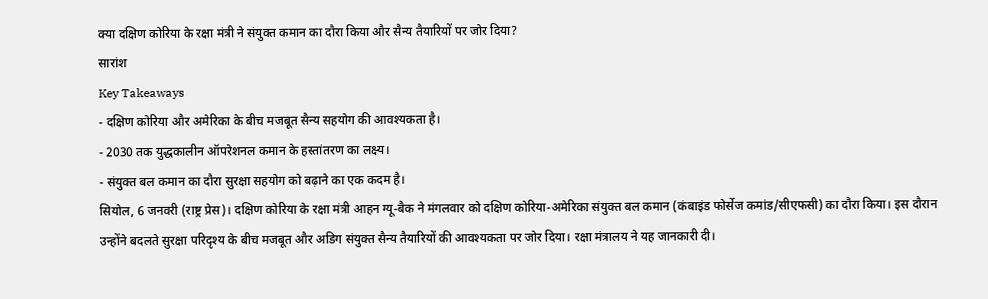क्या दक्षिण कोरिया के रक्षा मंत्री ने संयुक्त कमान का दौरा किया और सैन्य तैयारियों पर जोर दिया?
सारांश
Key Takeaways
- दक्षिण कोरिया और अमेरिका के बीच मजबूत सैन्य सहयोग की आवश्यकता है।
- 2030 तक युद्धकालीन ऑपरेशनल कमान के हस्तांतरण का लक्ष्य।
- संयुक्त बल कमान का दौरा सुरक्षा सहयोग को बढ़ाने का एक कदम है।
सियोल, 6 जनवरी (राष्ट्र प्रेस)। दक्षिण कोरिया के रक्षा मंत्री आहन ग्यू-बैक ने मंगलवार को दक्षिण कोरिया-अमेरिका संयुक्त बल कमान (कंबाइंड फोर्सेज कमांड/सीएफसी) का दौरा किया। इस दौरान उन्होंने बदलते सुरक्षा परिदृश्य के बीच मजबूत और अडिग संयुक्त सैन्य तैयारियों की आवश्यकता पर जोर दिया। रक्षा मंत्रालय ने यह जानकारी दी।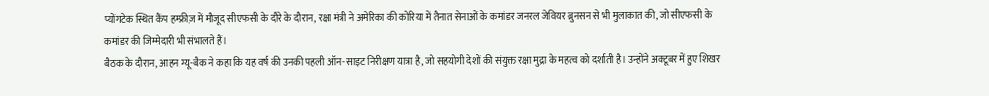प्योंगटेक स्थित कैंप हम्फ्रीज़ में मौजूद सीएफसी के दौरे के दौरान, रक्षा मंत्री ने अमेरिका की कोरिया में तैनात सेनाओं के कमांडर जनरल जेवियर ब्रुनसन से भी मुलाकात की, जो सीएफसी के कमांडर की जिम्मेदारी भी संभालते हैं।
बैठक के दौरान, आहन ग्यू-बैक ने कहा कि यह वर्ष की उनकी पहली ऑन-साइट निरीक्षण यात्रा है, जो सहयोगी देशों की संयुक्त रक्षा मुद्रा के महत्व को दर्शाती है। उन्होंने अक्टूबर में हुए शिखर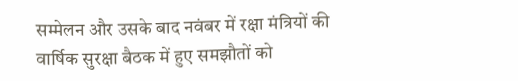सम्मेलन और उसके बाद नवंबर में रक्षा मंत्रियों की वार्षिक सुरक्षा बैठक में हुए समझौतों को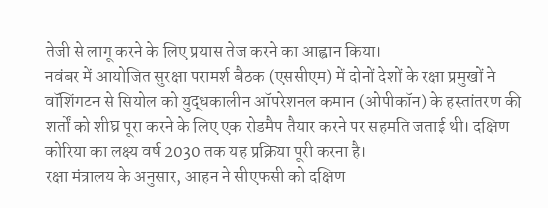तेजी से लागू करने के लिए प्रयास तेज करने का आह्वान किया।
नवंबर में आयोजित सुरक्षा परामर्श बैठक (एससीएम) में दोनों देशों के रक्षा प्रमुखों ने वॉशिंगटन से सियोल को युद्धकालीन ऑपरेशनल कमान (ओपीकॉन) के हस्तांतरण की शर्तों को शीघ्र पूरा करने के लिए एक रोडमैप तैयार करने पर सहमति जताई थी। दक्षिण कोरिया का लक्ष्य वर्ष 2030 तक यह प्रक्रिया पूरी करना है।
रक्षा मंत्रालय के अनुसार, आहन ने सीएफसी को दक्षिण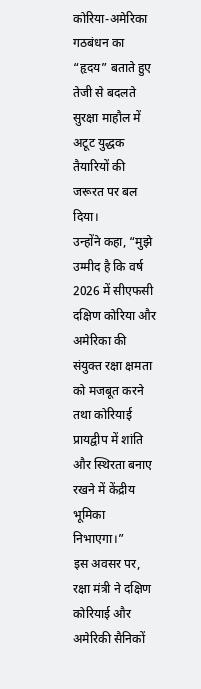कोरिया-अमेरिका गठबंधन का “हृदय” बताते हुए तेजी से बदलते सुरक्षा माहौल में अटूट युद्धक तैयारियों की जरूरत पर बल दिया।
उन्होंने कहा, “मुझे उम्मीद है कि वर्ष 2026 में सीएफसी दक्षिण कोरिया और अमेरिका की संयुक्त रक्षा क्षमता को मजबूत करने तथा कोरियाई प्रायद्वीप में शांति और स्थिरता बनाए रखने में केंद्रीय भूमिका निभाएगा।”
इस अवसर पर, रक्षा मंत्री ने दक्षिण कोरियाई और अमेरिकी सैनिकों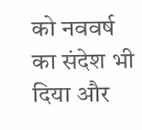को नववर्ष का संदेश भी दिया और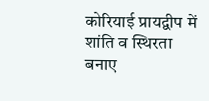कोरियाई प्रायद्वीप में शांति व स्थिरता बनाए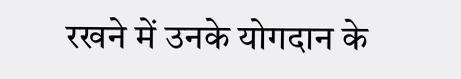रखने में उनके योगदान के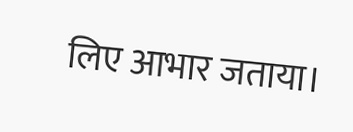लिए आभार जताया।